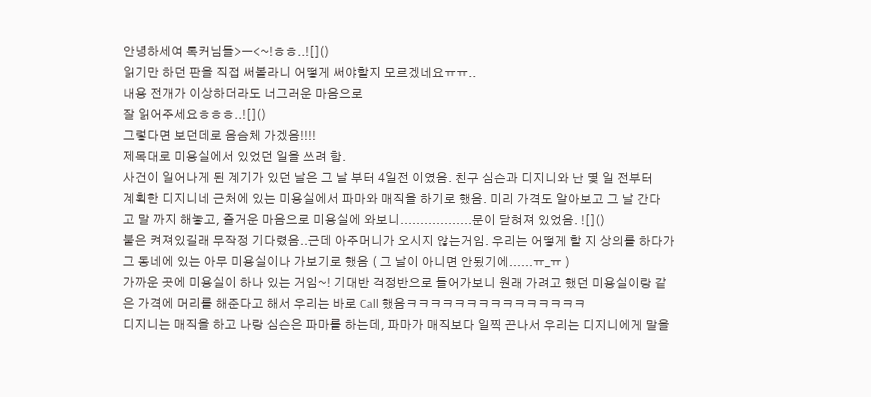안녕하세여 톡커님들>ㅡ<~!ㅎㅎ..![]()
읽기만 하던 판을 직접 써볼라니 어떻게 써야할지 모르겠네요ㅠㅠ..
내용 전개가 이상하더라도 너그러운 마음으로
잘 읽어주세요ㅎㅎㅎ..![]()
그렇다면 보던데로 음슴체 가겠음!!!!
제목대로 미용실에서 있었던 일을 쓰려 함.
사건이 일어나게 된 계기가 있던 날은 그 날 부터 4일전 이였음. 친구 심슨과 디지니와 난 몇 일 전부터
계획한 디지니네 근처에 있는 미용실에서 파마와 매직을 하기로 했음. 미리 가격도 알아보고 그 날 간다
고 말 까지 해놓고, 즐거운 마음으로 미용실에 와보니..................문이 닫혀져 있었음. ![]()
불은 켜져있길래 무작정 기다렸음..근데 아주머니가 오시지 않는거임. 우리는 어떻게 할 지 상의를 하다가
그 동네에 있는 아무 미용실이나 가보기로 했음 ( 그 날이 아니면 안됬기에......ㅠ_ㅠ )
가까운 곳에 미용실이 하나 있는 거임~! 기대반 걱정반으로 들어가보니 원래 가려고 했던 미용실이랑 같
은 가격에 머리를 해준다고 해서 우리는 바로 Call 했음ㅋㅋㅋㅋㅋㅋㅋㅋㅋㅋㅋㅋㅋㅋㅋ
디지니는 매직을 하고 나랑 심슨은 파마를 하는데, 파마가 매직보다 일찍 끈나서 우리는 디지니에게 말을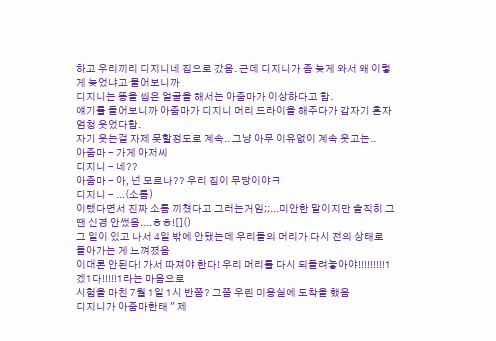하고 우리끼리 디지니네 집으로 갔음. 근데 디지니가 좀 늦게 와서 왜 이렇게 늦었냐고 물어보니까
디지니는 똥을 씹은 얼굴을 해서는 아줌마가 이상하다고 함.
얘기를 들어보니까 아줌마가 디지니 머리 드라이을 해주다가 갑자기 혼자 엄청 웃었다함.
자기 웃는걸 자제 못할정도로 계속.. 그냥 아무 이유없이 계속 웃고는..
아줌마 - 가게 아저씨
디지니 - 네??
아줌마 - 아, 넌 모르나?? 우리 집이 무당이야ㅋ
디지니 - ...(소름)
이랬다면서 진짜 소름 끼쳤다고 그러는거임;;...미안한 말이지만 솔직히 그땐 신경 안썼음....ㅎㅎ![]()
그 일이 있고 나서 4일 밖에 안됐는데 우리들의 머리가 다시 전의 상태로 돌아가는 게 느껴졌음
이대론 안된다! 가서 따져야 한다! 우리 머리를 다시 되돌려놓아야!!!!!!!!!1 겠1다!!!!!1라는 마음으로
시험을 마친 7월 1일 1시 반쯤? 그쯤 우린 미용실에 도착을 했음
디지니가 아줌마한태 " 제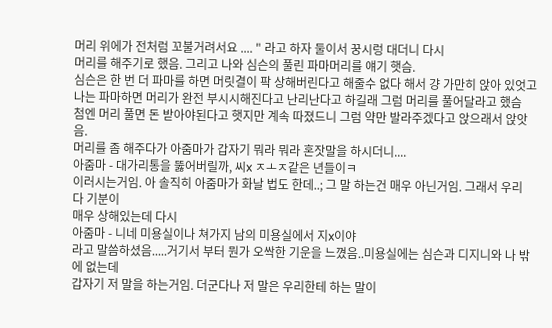머리 위에가 전처럼 꼬불거려서요 .... " 라고 하자 둘이서 꿍시렁 대더니 다시
머리를 해주기로 했음. 그리고 나와 심슨의 풀린 파마머리를 얘기 햇슴.
심슨은 한 번 더 파마를 하면 머릿결이 팍 상해버린다고 해줄수 없다 해서 걍 가만히 앉아 있엇고
나는 파마하면 머리가 완전 부시시해진다고 난리난다고 하길래 그럼 머리를 풀어달라고 했슴
첨엔 머리 풀면 돈 받아야된다고 햇지만 계속 따졌드니 그럼 약만 발라주겠다고 앉으래서 앉앗음.
머리를 좀 해주다가 아줌마가 갑자기 뭐라 뭐라 혼잣말을 하시더니....
아줌마 - 대가리통을 뚫어버릴까, 씨x ㅈㅗㅈ같은 년들이ㅋ
이러시는거임. 아 솔직히 아줌마가 화날 법도 한데..; 그 말 하는건 매우 아닌거임. 그래서 우리 다 기분이
매우 상해있는데 다시
아줌마 - 니네 미용실이나 쳐가지 남의 미용실에서 지x이야
라고 말씀하셨음.....거기서 부터 뭔가 오싹한 기운을 느꼈음..미용실에는 심슨과 디지니와 나 밖에 없는데
갑자기 저 말을 하는거임. 더군다나 저 말은 우리한테 하는 말이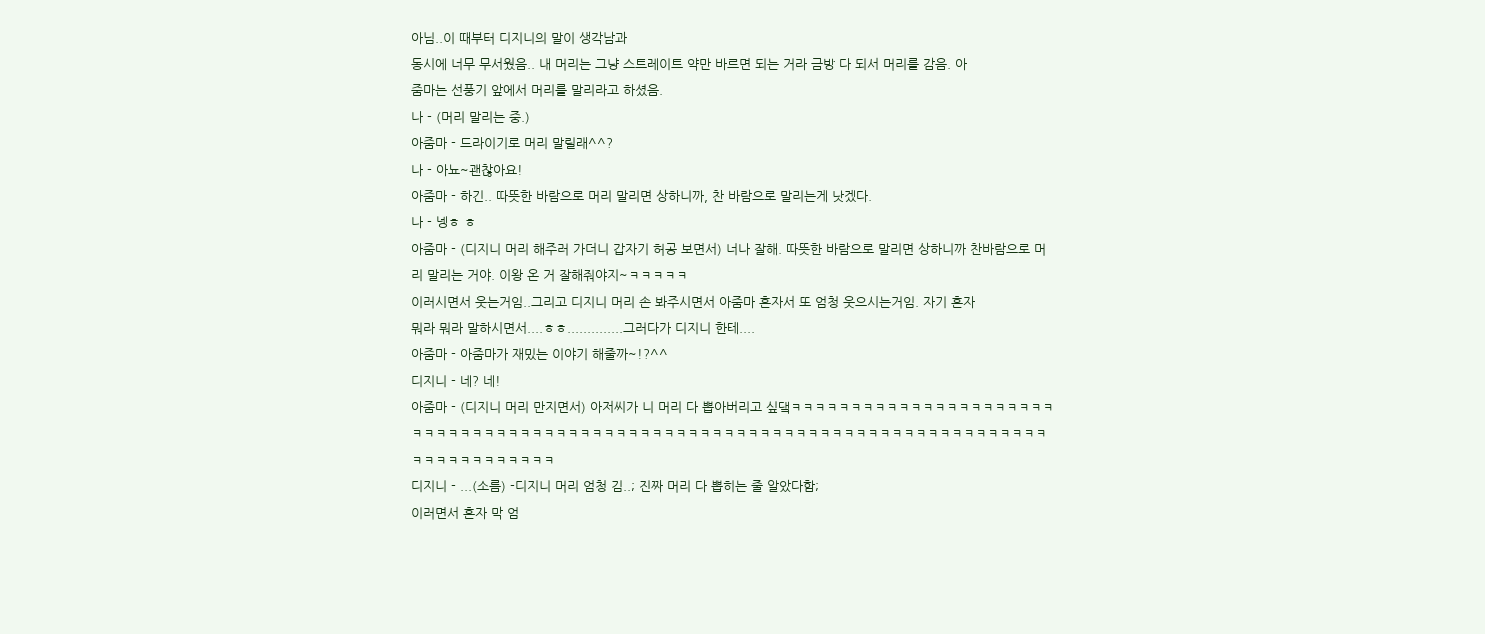아님..이 때부터 디지니의 말이 생각남과
동시에 너무 무서웠음.. 내 머리는 그냥 스트레이트 약만 바르면 되는 거라 금방 다 되서 머리를 감음. 아
줌마는 선풍기 앞에서 머리를 말리라고 하셨음.
나 - (머리 말리는 중.)
아줌마 - 드라이기로 머리 말릴래^^?
나 - 아뇨~괜찮아요!
아줌마 - 하긴.. 따뜻한 바람으로 머리 말리면 상하니까, 찬 바람으로 말리는게 낫겠다.
나 - 넹ㅎ ㅎ
아줌마 - (디지니 머리 해주러 가더니 갑자기 허공 보면서) 너나 잘해. 따뜻한 바람으로 말리면 상하니까 찬바람으로 머리 말리는 거야. 이왕 온 거 잘해줘야지~ㅋㅋㅋㅋㅋ
이러시면서 웃는거임..그리고 디지니 머리 손 봐주시면서 아줌마 혼자서 또 엄청 웃으시는거임. 자기 혼자
뭐라 뭐라 말하시면서....ㅎㅎ..............그러다가 디지니 한테....
아줌마 - 아줌마가 재밌는 이야기 해줄까~!?^^
디지니 - 네? 네!
아줌마 - (디지니 머리 만지면서) 아저씨가 니 머리 다 뽑아버리고 싶댘ㅋㅋㅋㅋㅋㅋㅋㅋㅋㅋㅋㅋㅋㅋㅋㅋㅋㅋㅋㅋㅋㅋㅋㅋㅋㅋㅋㅋㅋㅋㅋㅋㅋㅋㅋㅋㅋㅋㅋㅋㅋㅋㅋㅋㅋㅋㅋㅋㅋㅋㅋㅋㅋㅋㅋㅋㅋㅋㅋㅋㅋㅋㅋㅋㅋㅋㅋㅋㅋㅋㅋㅋㅋㅋㅋㅋㅋㅋㅋㅋㅋㅋㅋㅋㅋㅋㅋ
디지니 - ...(소름) -디지니 머리 엄청 김..; 진짜 머리 다 뽑히는 줄 알았다함;
이러면서 혼자 막 엄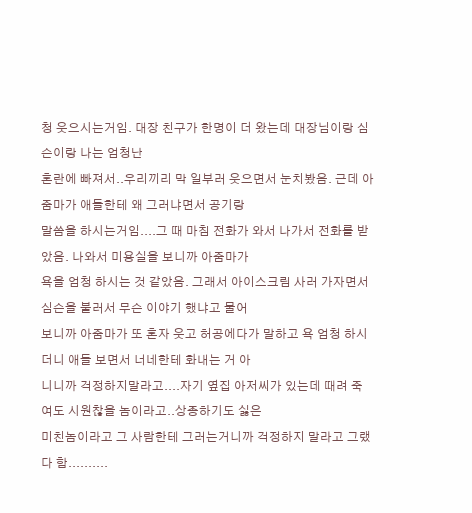청 웃으시는거임. 대장 친구가 한명이 더 왔는데 대장님이랑 심슨이랑 나는 엄청난
혼란에 빠져서..우리끼리 막 일부러 웃으면서 눈치봤음. 근데 아줌마가 애들한테 왜 그러냐면서 공기랑
말씀을 하시는거임....그 때 마침 전화가 와서 나가서 전화를 받았음. 나와서 미용실을 보니까 아줌마가
욕을 엄청 하시는 것 같았음. 그래서 아이스크림 사러 가자면서 심슨을 불러서 무슨 이야기 했냐고 물어
보니까 아줌마가 또 혼자 웃고 허공에다가 말하고 욕 엄청 하시더니 애들 보면서 너네한테 화내는 거 아
니니까 걱정하지말라고....자기 옆집 아저씨가 있는데 때려 죽여도 시원찮을 놈이라고..상종하기도 싫은
미친놈이라고 그 사람한테 그러는거니까 걱정하지 말라고 그랬다 함..........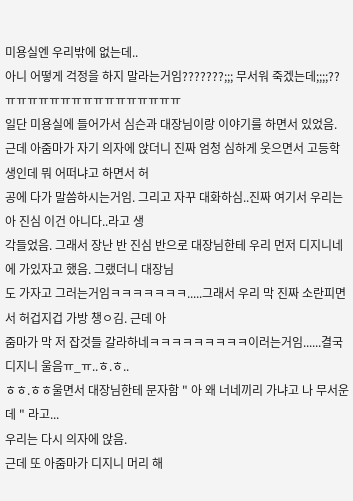미용실엔 우리밖에 없는데..
아니 어떻게 걱정을 하지 말라는거임???????;;; 무서워 죽겠는데;;;;??ㅠㅠㅠㅠㅠㅠㅠㅠㅠㅠㅠㅠㅠㅠㅠㅠ
일단 미용실에 들어가서 심슨과 대장님이랑 이야기를 하면서 있었음.
근데 아줌마가 자기 의자에 앉더니 진짜 엄청 심하게 웃으면서 고등학생인데 뭐 어떠냐고 하면서 허
공에 다가 말씀하시는거임. 그리고 자꾸 대화하심..진짜 여기서 우리는 아 진심 이건 아니다..라고 생
각들었음. 그래서 장난 반 진심 반으로 대장님한테 우리 먼저 디지니네에 가있자고 했음. 그랬더니 대장님
도 가자고 그러는거임ㅋㅋㅋㅋㅋㅋㅋ.....그래서 우리 막 진짜 소란피면서 허겁지겁 가방 챙ㅇ김. 근데 아
줌마가 막 저 잡것들 갈라하네ㅋㅋㅋㅋㅋㅋㅋㅋㅋ이러는거임......결국 디지니 울음ㅠ_ㅠ..ㅎ.ㅎ..
ㅎㅎ.ㅎㅎ울면서 대장님한테 문자함 " 아 왜 너네끼리 가냐고 나 무서운데 " 라고...
우리는 다시 의자에 앉음.
근데 또 아줌마가 디지니 머리 해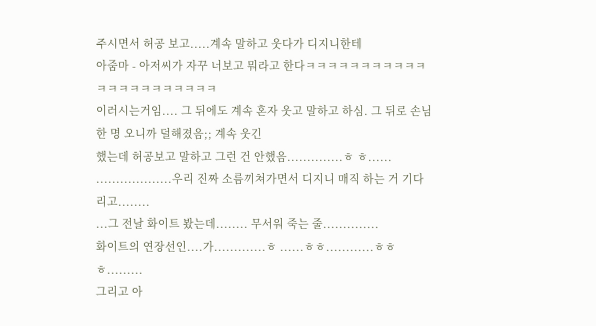주시면서 허공 보고.....계속 말하고 웃다가 디지니한테
아줌마 - 아저씨가 자꾸 너보고 뭐라고 한다ㅋㅋㅋㅋㅋㅋㅋㅋㅋㅋㅋㅋㅋㅋㅋㅋㅋㅋㅋㅋㅋㅋ
이러시는거임.... 그 뒤에도 계속 혼자 웃고 말하고 하심. 그 뒤로 손님 한 명 오니까 덜해졌음;; 계속 웃긴
했는데 허공보고 말하고 그런 건 안했음..............ㅎ ㅎ......
...................우리 진짜 소름끼쳐가면서 디지니 매직 하는 거 기다리고........
...그 전날 화이트 봤는데........ 무서워 죽는 줄..............
화이트의 연장선인....가.............ㅎ ......ㅎㅎ............ㅎㅎㅎ.........
그리고 아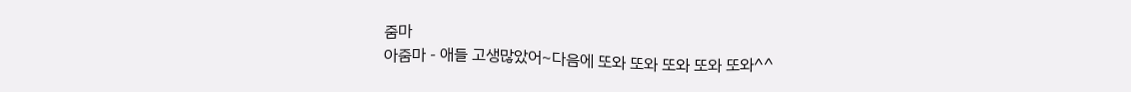줌마
아줌마 - 애들 고생많았어~다음에 또와 또와 또와 또와 또와^^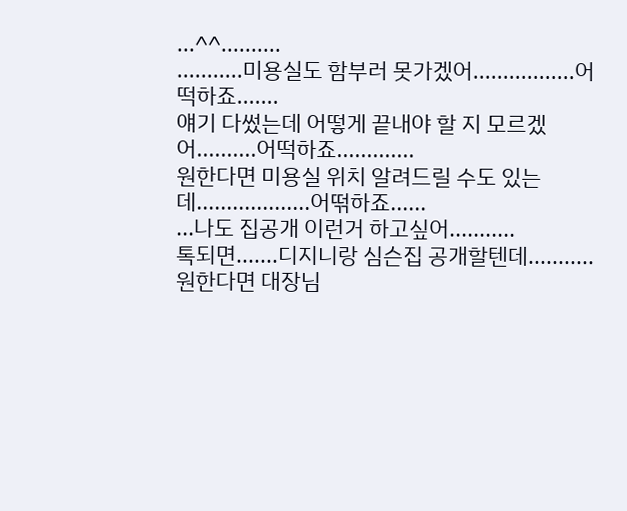...^^..........
...........미용실도 함부러 못가겠어.................어떡하죠.......
얘기 다썼는데 어떻게 끝내야 할 지 모르겠어..........어떡하죠.............
원한다면 미용실 위치 알려드릴 수도 있는데...................어떢하죠......
...나도 집공개 이런거 하고싶어...........
톡되면.......디지니랑 심슨집 공개할텐데...........
원한다면 대장님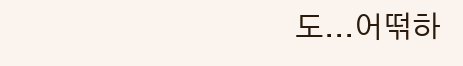도...어떢하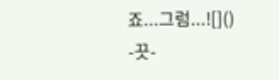죠...그럼...![]()
-끗-